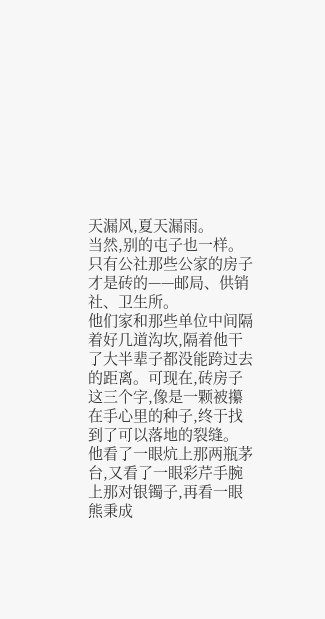天漏风,夏天漏雨。
当然,别的屯子也一样。
只有公社那些公家的房子才是砖的——邮局、供销社、卫生所。
他们家和那些单位中间隔着好几道沟坎,隔着他干了大半辈子都没能跨过去的距离。可现在,砖房子这三个字,像是一颗被攥在手心里的种子,终于找到了可以落地的裂缝。
他看了一眼炕上那两瓶茅台,又看了一眼彩芹手腕上那对银镯子,再看一眼熊秉成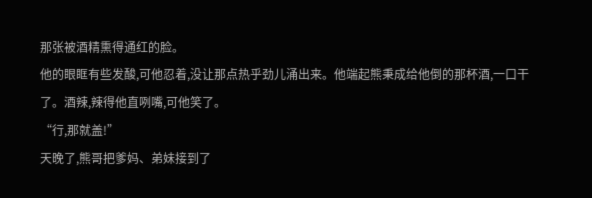那张被酒精熏得通红的脸。
他的眼眶有些发酸,可他忍着,没让那点热乎劲儿涌出来。他端起熊秉成给他倒的那杯酒,一口干了。酒辣,辣得他直咧嘴,可他笑了。
“行,那就盖!”
天晚了,熊哥把爹妈、弟妹接到了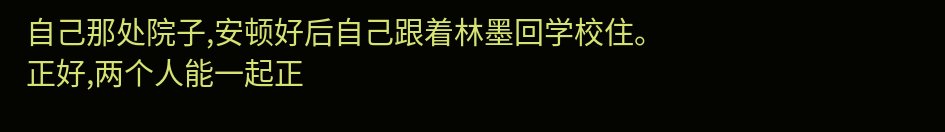自己那处院子,安顿好后自己跟着林墨回学校住。
正好,两个人能一起正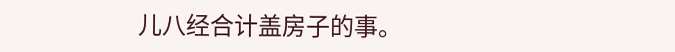儿八经合计盖房子的事。